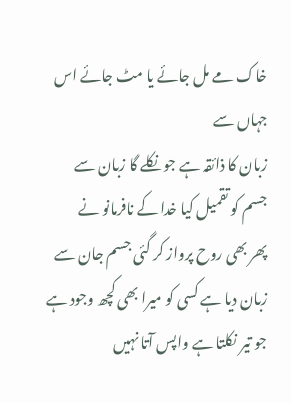خاک مے مل جائے یا مٹ جائے اس جہاں سے
زبان کا ذائقہ ہے جو نکلے گا زبان سے
جسم کو تقمیل کیا خدا کے نافرمانو نے
پھر بھی روح پرواز کر گئی جسم جان سے
زبان دیا ہے کسی کو میرا بھی کچھ وجود ہے
جو تیر نکلتا ہے واپس آتا نہیں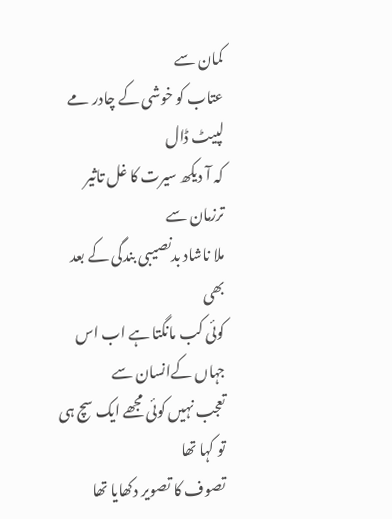کمان سے
عتاب کو خوشی کے چادر مے لپیٹ ڈال
کہ آ دیکھ سیرت کا غل تاثیر ترزمان سے
ملا ناشاد بدنصیبی بندگی کے بعد بھی
کوئی کب مانگتا ہے اب اس جہاں کےانسان سے
تعجب نہیں کوئی مجھے ایک سچ ہی تو کہا تھا
تصوف کا تصویر دکھایا تھا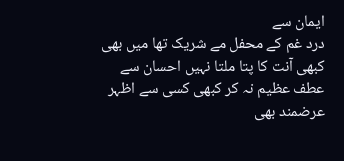ایمان سے
درد غم کے محفل مے شریک تھا میں بھی
کبھی آنت کا پتا ملتا نہیں احسان سے
عطف عظیم نہ کر کبھی کسی سے اظہر
عرضمند بھی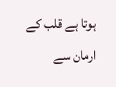ہوتا ہے قلب کے ارمان سے